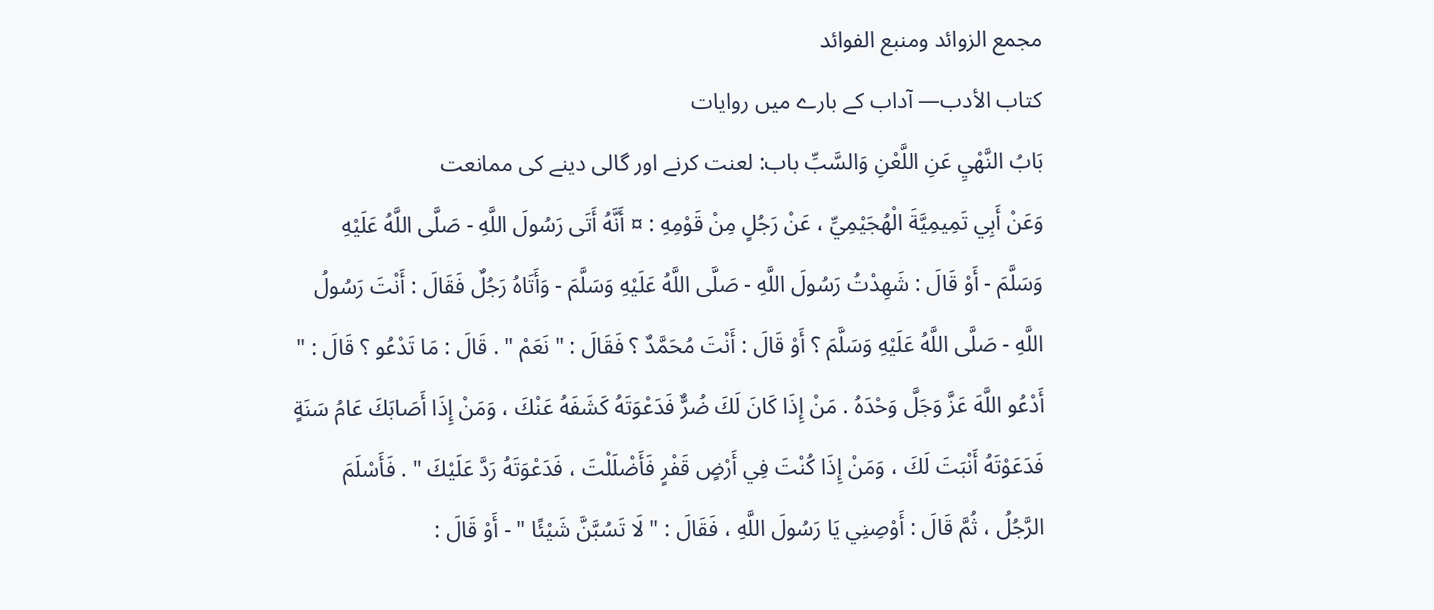مجمع الزوائد ومنبع الفوائد
كتاب الأدب— آداب کے بارے میں روایات
بَابُ النَّهْيِ عَنِ اللَّعْنِ وَالسَّبِّ باب: لعنت کرنے اور گالی دینے کی ممانعت
وَعَنْ أَبِي تَمِيمِيَّةَ الْهُجَيْمِيِّ ، عَنْ رَجُلٍ مِنْ قَوْمِهِ : ¤ أَنَّهُ أَتَى رَسُولَ اللَّهِ - صَلَّى اللَّهُ عَلَيْهِ وَسَلَّمَ - أَوْ قَالَ : شَهِدْتُ رَسُولَ اللَّهِ - صَلَّى اللَّهُ عَلَيْهِ وَسَلَّمَ - وَأَتَاهُ رَجُلٌ فَقَالَ : أَنْتَ رَسُولُ اللَّهِ - صَلَّى اللَّهُ عَلَيْهِ وَسَلَّمَ ؟ أَوْ قَالَ : أَنْتَ مُحَمَّدٌ ؟ فَقَالَ : " نَعَمْ " . قَالَ : مَا تَدْعُو ؟ قَالَ : " أَدْعُو اللَّهَ عَزَّ وَجَلَّ وَحْدَهُ . مَنْ إِذَا كَانَ لَكَ ضُرٌّ فَدَعْوَتَهُ كَشَفَهُ عَنْكَ ، وَمَنْ إِذَا أَصَابَكَ عَامُ سَنَةٍ فَدَعَوْتَهُ أَنْبَتَ لَكَ ، وَمَنْ إِذَا كُنْتَ فِي أَرْضٍ قَفْرٍ فَأَضْلَلْتَ ، فَدَعْوَتَهُ رَدَّ عَلَيْكَ " . فَأَسْلَمَ الرَّجُلُ ، ثُمَّ قَالَ : أَوْصِنِي يَا رَسُولَ اللَّهِ ، فَقَالَ : " لَا تَسُبَّنَّ شَيْئًا " - أَوْ قَالَ :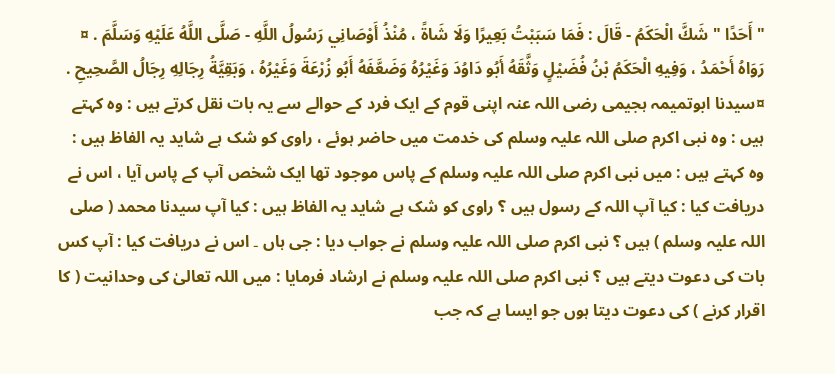" أَحَدًا " شَكَّ الْحَكَمُ - قَالَ : فَمَا سَبَبْتُ بَعِيرًا وَلَا شَاةً ، مُنْذُ أَوْصَانِي رَسُولُ اللَّهِ - صَلَّى اللَّهُ عَلَيْهِ وَسَلَّمَ . ¤ رَوَاهُ أَحْمَدُ ، وَفِيهِ الْحَكَمُ بْنُ فُضَيْلٍ وَثَّقَهُ أَبُو دَاوُدَ وَغَيْرُهُ وَضَعَّفَهُ أَبُو زُرْعَةَ وَغَيْرُهُ ، وَبَقِيَّةُ رِجَالِهِ رِجَالُ الصَّحِيحِ . ¤سیدنا ابوتمیمہ ہجیمی رضی اللہ عنہ اپنی قوم کے ایک فرد کے حوالے سے یہ بات نقل کرتے ہیں : وہ کہتے ہیں : وہ نبی اکرم صلی اللہ علیہ وسلم کی خدمت میں حاضر ہوئے ، راوی کو شک ہے شاید یہ الفاظ ہیں : وہ کہتے ہیں : میں نبی اکرم صلی اللہ علیہ وسلم کے پاس موجود تھا ایک شخص آپ کے پاس آیا ، اس نے دریافت کیا : کیا آپ اللہ کے رسول ہیں ؟ راوی کو شک ہے شاید یہ الفاظ ہیں : کیا آپ سیدنا محمد ( صلی اللہ علیہ وسلم ) ہیں ؟ نبی اکرم صلی اللہ علیہ وسلم نے جواب دیا : جی ہاں ۔ اس نے دریافت کیا : آپ کس بات کی دعوت دیتے ہیں ؟ نبی اکرم صلی اللہ علیہ وسلم نے ارشاد فرمایا : میں اللہ تعالیٰ کی وحدانیت ( کا اقرار کرنے ) کی دعوت دیتا ہوں جو ایسا ہے کہ جب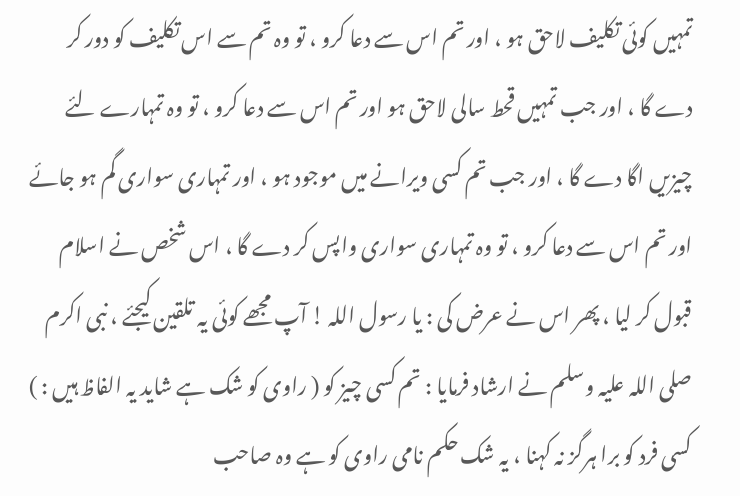تمہیں کوئی تکلیف لاحق ہو ، اور تم اس سے دعا کرو ، تو وہ تم سے اس تکلیف کو دور کر دے گا ، اور جب تمہیں قحط سالی لاحق ہو اور تم اس سے دعا کرو ، تو وہ تمہارے لئے چیزیں اگا دے گا ، اور جب تم کسی ویرانے میں موجود ہو ، اور تمہاری سواری گم ہو جائے اور تم اس سے دعا کرو ، تو وہ تمہاری سواری واپس کر دے گا ، اس شخص نے اسلام قبول کر لیا ، پھر اس نے عرض کی : یا رسول اللہ ! آپ مجھے کوئی یہ تلقین کیجئے ، نبی اکرم صلی اللہ علیہ وسلم نے ارشاد فرمایا : تم کسی چیز کو ( راوی کو شک ہے شاید یہ الفاظ ہیں : ) کسی فرد کو برا ہرگز نہ کہنا ، یہ شک حکم نامی راوی کو ہے وہ صاحب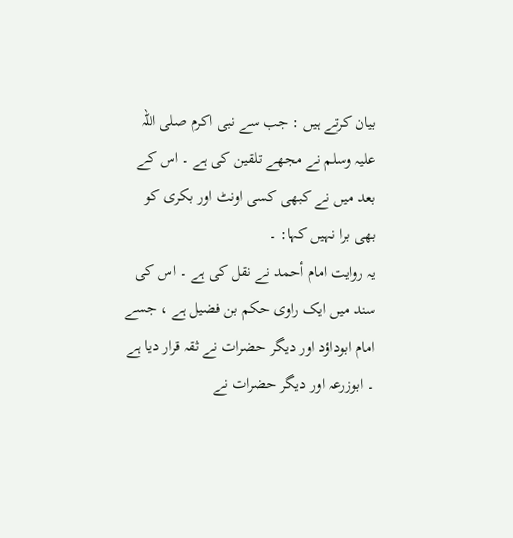بیان کرتے ہیں : جب سے نبی اکرم صلی اللہ علیہ وسلم نے مجھے تلقین کی ہے ۔ اس کے بعد میں نے کبھی کسی اونٹ اور بکری کو بھی برا نہیں کہا: ۔
یہ روایت امام أحمد نے نقل کی ہے ۔ اس کی سند میں ایک راوی حکم بن فضیل ہے ، جسے امام ابوداؤد اور دیگر حضرات نے ثقہ قرار دیا ہے ۔ ابوزرعہ اور دیگر حضرات نے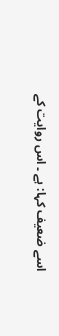اسے ضعیف کہا: ہے ۔ اس روایت کے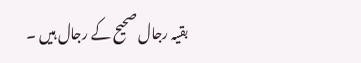بقیہ رجال صحیح کے رجال ہیں ۔